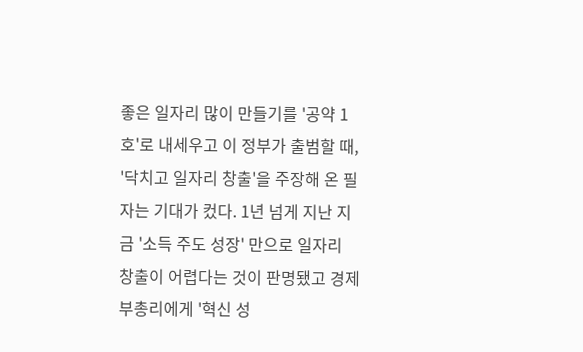좋은 일자리 많이 만들기를 '공약 1호'로 내세우고 이 정부가 출범할 때, '닥치고 일자리 창출'을 주장해 온 필자는 기대가 컸다. 1년 넘게 지난 지금 '소득 주도 성장' 만으로 일자리 창출이 어렵다는 것이 판명됐고 경제부총리에게 '혁신 성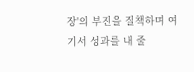장'의 부진을 질책하며 여기서 성과를 내 줄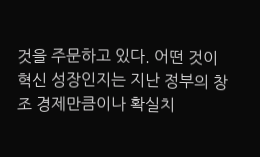것을 주문하고 있다. 어떤 것이 혁신 성장인지는 지난 정부의 창조 경제만큼이나 확실치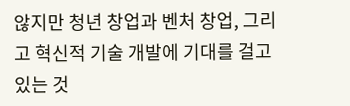않지만 청년 창업과 벤처 창업, 그리고 혁신적 기술 개발에 기대를 걸고 있는 것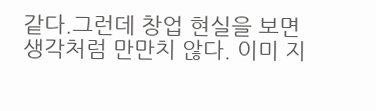같다.그런데 창업 현실을 보면 생각처럼 만만치 않다. 이미 지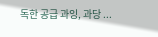독한 공급 과잉, 과당 ...